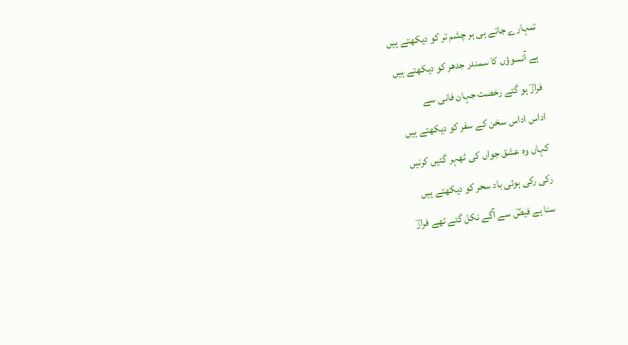تمہارے جاتے ہی ہر چشم تر کو دیکھتے ہیں
ہے آنسوؤں کا سمندر جدھر کو دیکھتے ہیں
فرازؔ ہو گئے رخصت جہان فانی سے
اداس اداس سخن کے سفر کو دیکھتے ہیں
کہاں وہ عشق جواں کی ٹھہر گئیں کرنیں
رکی رکی ہوئی باد سحر کو دیکھتے ہیں
سنا ہے فیضؔ سے آگے نکل گئے تھے فرازؔ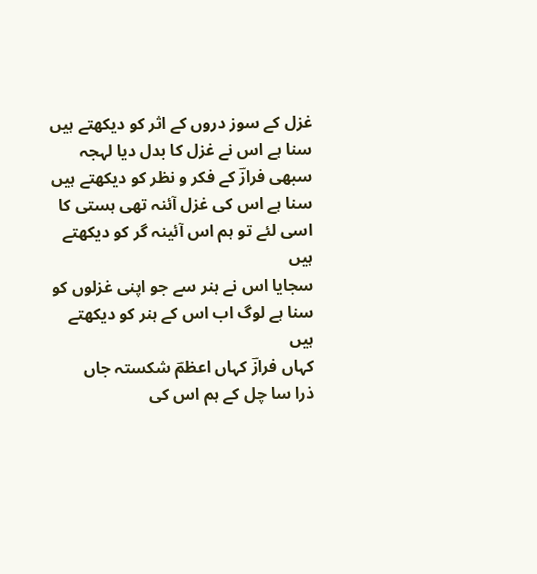غزل کے سوز دروں کے اثر کو دیکھتے ہیں
سنا ہے اس نے غزل کا بدل دیا لہجہ
سبھی فرازؔ کے فکر و نظر کو دیکھتے ہیں
سنا ہے اس کی غزل آئنہ تھی ہستی کا
اسی لئے تو ہم اس آئینہ گر کو دیکھتے ہیں
سجایا اس نے ہنر سے جو اپنی غزلوں کو
سنا ہے لوگ اب اس کے ہنر کو دیکھتے ہیں
کہاں فرازؔ کہاں اعظمؔ شکستہ جاں
ذرا سا چل کے ہم اس کی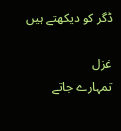ڈگر کو دیکھتے ہیں

غزل
تمہارے جاتے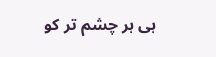ہی ہر چشم تر کو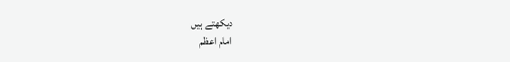دیکھتے ہیں
امام اعظم